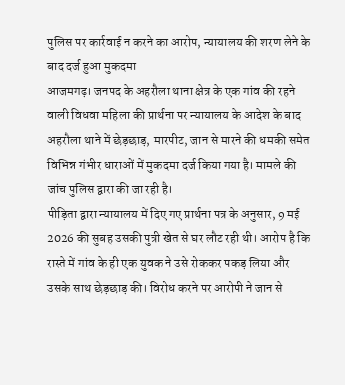पुलिस पर कार्रवाई न करने का आरोप, न्यायालय की शरण लेने के बाद दर्ज हुआ मुकदमा
आजमगढ़। जनपद के अहरौला थाना क्षेत्र के एक गांव की रहने वाली विधवा महिला की प्रार्थना पर न्यायालय के आदेश के बाद अहरौला थाने में छेड़छाड़, मारपीट, जान से मारने की धमकी समेत विभिन्न गंभीर धाराओं में मुकदमा दर्ज किया गया है। मामले की जांच पुलिस द्वारा की जा रही है।
पीड़िता द्वारा न्यायालय में दिए गए प्रार्थना पत्र के अनुसार, 9 मई 2026 की सुबह उसकी पुत्री खेत से घर लौट रही थी। आरोप है कि रास्ते में गांव के ही एक युवक ने उसे रोककर पकड़ लिया और उसके साथ छेड़छाड़ की। विरोध करने पर आरोपी ने जान से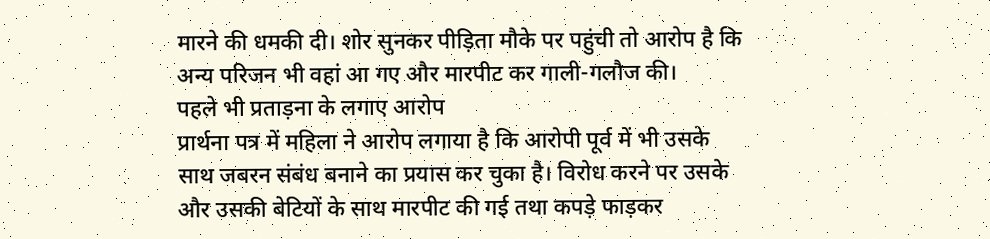मारने की धमकी दी। शोर सुनकर पीड़िता मौके पर पहुंची तो आरोप है कि अन्य परिजन भी वहां आ गए और मारपीट कर गाली-गलौज की।
पहले भी प्रताड़ना के लगाए आरोप
प्रार्थना पत्र में महिला ने आरोप लगाया है कि आरोपी पूर्व में भी उसके साथ जबरन संबंध बनाने का प्रयास कर चुका है। विरोध करने पर उसके और उसकी बेटियों के साथ मारपीट की गई तथा कपड़े फाड़कर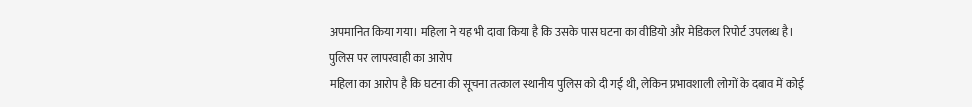अपमानित किया गया। महिला ने यह भी दावा किया है कि उसके पास घटना का वीडियो और मेडिकल रिपोर्ट उपलब्ध है।
पुलिस पर लापरवाही का आरोप
महिला का आरोप है कि घटना की सूचना तत्काल स्थानीय पुलिस को दी गई थी, लेकिन प्रभावशाली लोगों के दबाव में कोई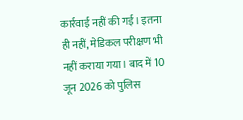कार्रवाई नहीं की गई। इतना ही नहीं, मेडिकल परीक्षण भी नहीं कराया गया। बाद में 10 जून 2026 को पुलिस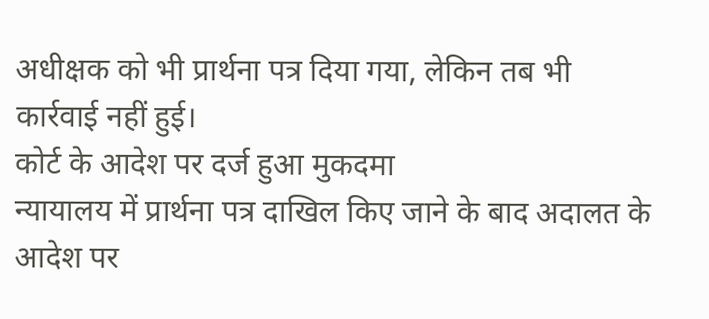अधीक्षक को भी प्रार्थना पत्र दिया गया, लेकिन तब भी कार्रवाई नहीं हुई।
कोर्ट के आदेश पर दर्ज हुआ मुकदमा
न्यायालय में प्रार्थना पत्र दाखिल किए जाने के बाद अदालत के आदेश पर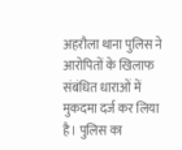अहरौला थाना पुलिस ने आरोपितों के खिलाफ संबंधित धाराओं में मुकदमा दर्ज कर लिया है। पुलिस का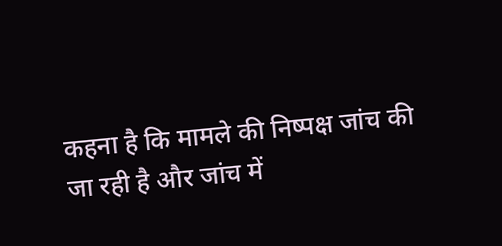कहना है कि मामले की निष्पक्ष जांच की जा रही है और जांच में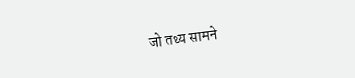जो तथ्य सामने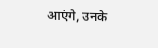आएंगे, उनके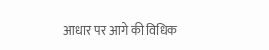आधार पर आगे की विधिक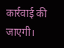कार्रवाई की जाएगी।